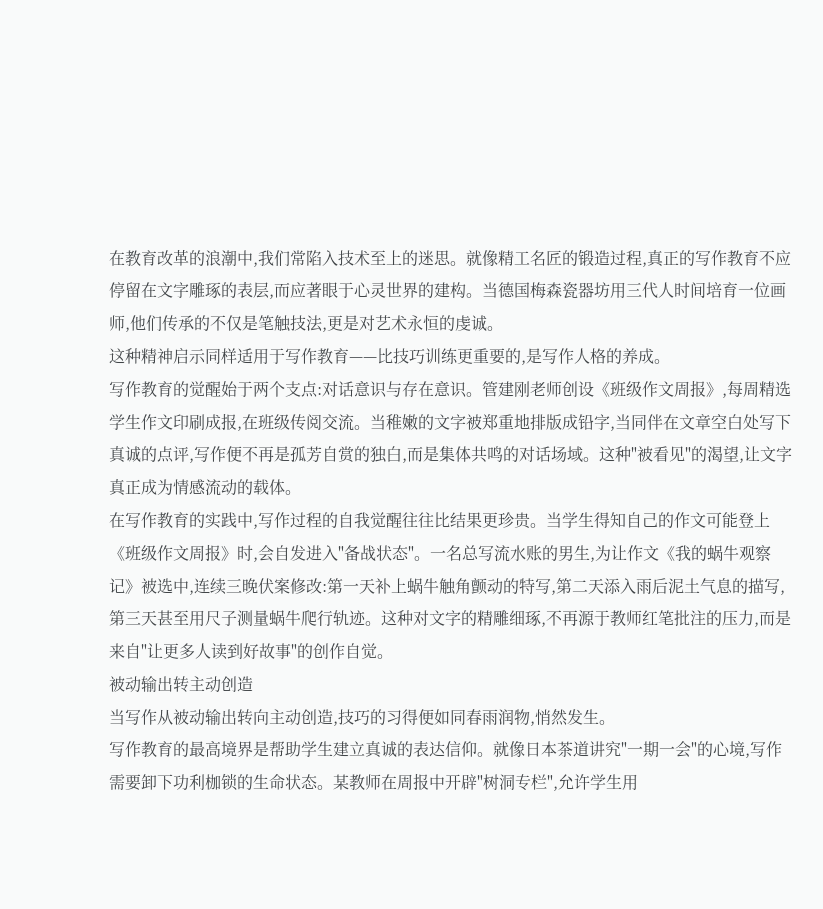在教育改革的浪潮中,我们常陷入技术至上的迷思。就像精工名匠的锻造过程,真正的写作教育不应停留在文字雕琢的表层,而应著眼于心灵世界的建构。当德国梅森瓷器坊用三代人时间培育一位画师,他们传承的不仅是笔触技法,更是对艺术永恒的虔诚。
这种精神启示同样适用于写作教育——比技巧训练更重要的,是写作人格的养成。
写作教育的觉醒始于两个支点:对话意识与存在意识。管建刚老师创设《班级作文周报》,每周精选学生作文印刷成报,在班级传阅交流。当稚嫩的文字被郑重地排版成铅字,当同伴在文章空白处写下真诚的点评,写作便不再是孤芳自赏的独白,而是集体共鸣的对话场域。这种"被看见"的渴望,让文字真正成为情感流动的载体。
在写作教育的实践中,写作过程的自我觉醒往往比结果更珍贵。当学生得知自己的作文可能登上《班级作文周报》时,会自发进入"备战状态"。一名总写流水账的男生,为让作文《我的蜗牛观察记》被选中,连续三晚伏案修改:第一天补上蜗牛触角颤动的特写,第二天添入雨后泥土气息的描写,第三天甚至用尺子测量蜗牛爬行轨迹。这种对文字的精雕细琢,不再源于教师红笔批注的压力,而是来自"让更多人读到好故事"的创作自觉。
被动输出转主动创造
当写作从被动输出转向主动创造,技巧的习得便如同春雨润物,悄然发生。
写作教育的最高境界是帮助学生建立真诚的表达信仰。就像日本茶道讲究"一期一会"的心境,写作需要卸下功利枷锁的生命状态。某教师在周报中开辟"树洞专栏",允许学生用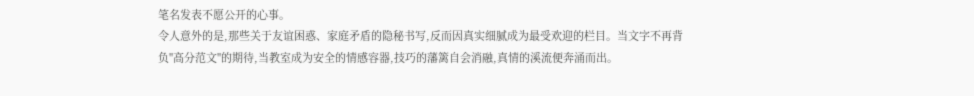笔名发表不愿公开的心事。
令人意外的是,那些关于友谊困惑、家庭矛盾的隐秘书写,反而因真实细腻成为最受欢迎的栏目。当文字不再背负"高分范文"的期待,当教室成为安全的情感容器,技巧的藩篱自会消融,真情的溪流便奔涌而出。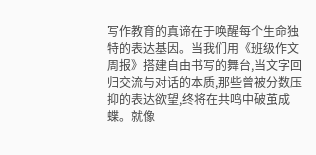写作教育的真谛在于唤醒每个生命独特的表达基因。当我们用《班级作文周报》搭建自由书写的舞台,当文字回归交流与对话的本质,那些曾被分数压抑的表达欲望,终将在共鸣中破茧成蝶。就像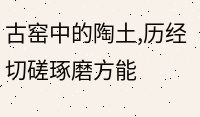古窑中的陶土,历经切磋琢磨方能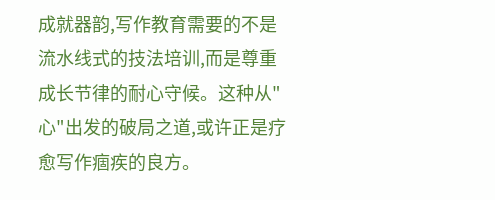成就器韵,写作教育需要的不是流水线式的技法培训,而是尊重成长节律的耐心守候。这种从"心"出发的破局之道,或许正是疗愈写作痼疾的良方。